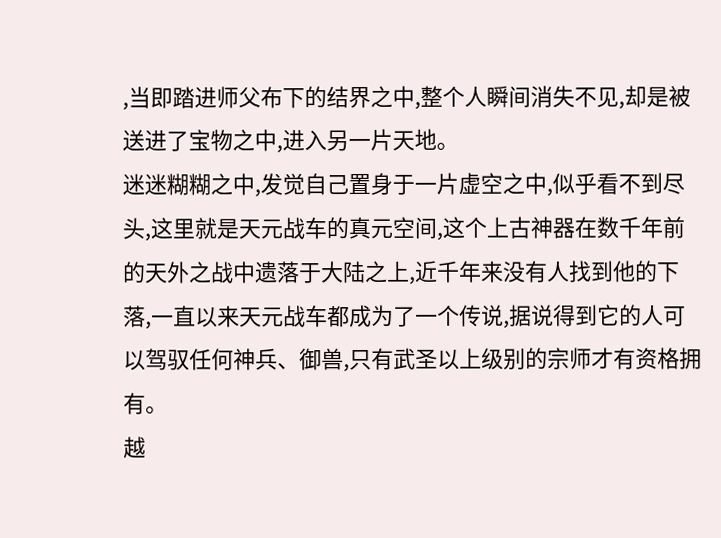,当即踏进师父布下的结界之中,整个人瞬间消失不见,却是被送进了宝物之中,进入另一片天地。
迷迷糊糊之中,发觉自己置身于一片虚空之中,似乎看不到尽头,这里就是天元战车的真元空间,这个上古神器在数千年前的天外之战中遗落于大陆之上,近千年来没有人找到他的下落,一直以来天元战车都成为了一个传说,据说得到它的人可以驾驭任何神兵、御兽,只有武圣以上级别的宗师才有资格拥有。
越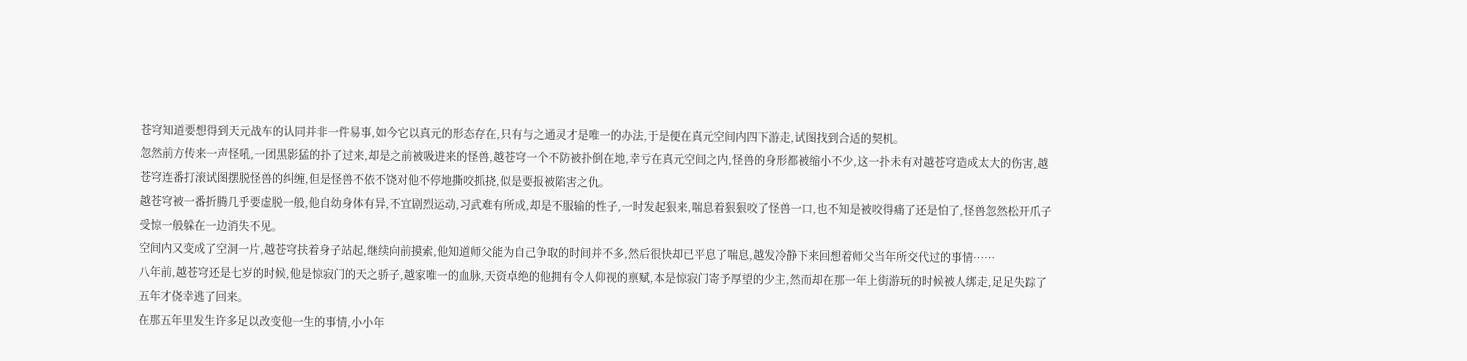苍穹知道要想得到天元战车的认同并非一件易事,如今它以真元的形态存在,只有与之通灵才是唯一的办法,于是便在真元空间内四下游走,试图找到合适的契机。
忽然前方传来一声怪吼,一团黑影猛的扑了过来,却是之前被吸进来的怪兽,越苍穹一个不防被扑倒在地,幸亏在真元空间之内,怪兽的身形都被缩小不少,这一扑未有对越苍穹造成太大的伤害,越苍穹连番打滚试图摆脱怪兽的纠缠,但是怪兽不依不饶对他不停地撕咬抓挠,似是要报被陷害之仇。
越苍穹被一番折腾几乎要虚脱一般,他自幼身体有异,不宜剧烈运动,习武难有所成,却是不服输的性子,一时发起狠来,喘息着狠狠咬了怪兽一口,也不知是被咬得痛了还是怕了,怪兽忽然松开爪子受惊一般躲在一边消失不见。
空间内又变成了空洞一片,越苍穹扶着身子站起,继续向前摸索,他知道师父能为自己争取的时间并不多,然后很快却已平息了喘息,越发冷静下来回想着师父当年所交代过的事情……
八年前,越苍穹还是七岁的时候,他是惊寂门的天之骄子,越家唯一的血脉,天资卓绝的他拥有令人仰视的禀赋,本是惊寂门寄予厚望的少主,然而却在那一年上街游玩的时候被人绑走,足足失踪了五年才侥幸逃了回来。
在那五年里发生许多足以改变他一生的事情,小小年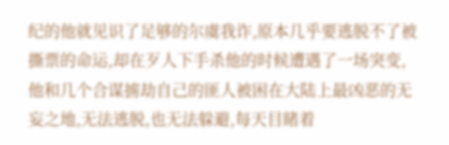纪的他就见识了足够的尔虞我诈,原本几乎要逃脱不了被撕票的命运,却在歹人下手杀他的时候遭遇了一场突变,他和几个合谋掳劫自己的匪人被困在大陆上最凶恶的无妄之地,无法逃脱,也无法躲避,每天目睹着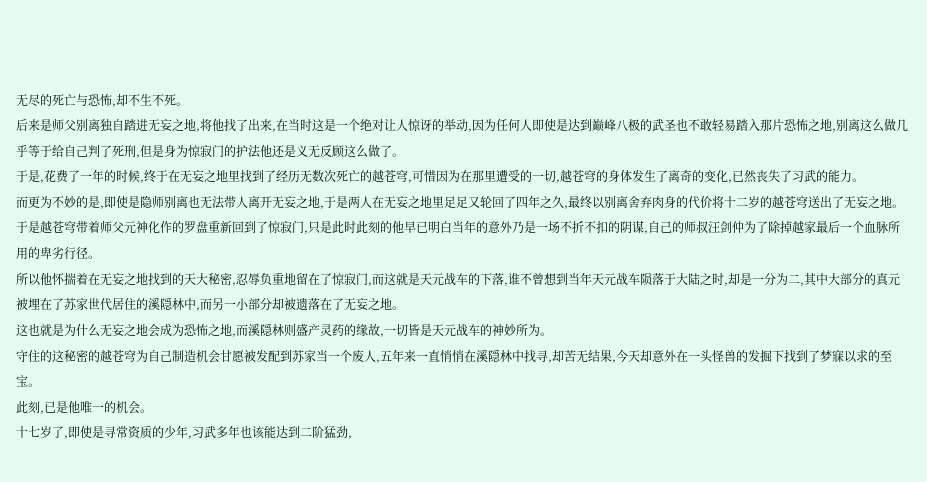无尽的死亡与恐怖,却不生不死。
后来是师父别离独自踏进无妄之地,将他找了出来,在当时这是一个绝对让人惊讶的举动,因为任何人即使是达到巅峰八极的武圣也不敢轻易踏入那片恐怖之地,别离这么做几乎等于给自己判了死刑,但是身为惊寂门的护法他还是义无反顾这么做了。
于是,花费了一年的时候,终于在无妄之地里找到了经历无数次死亡的越苍穹,可惜因为在那里遭受的一切,越苍穹的身体发生了离奇的变化,已然丧失了习武的能力。
而更为不妙的是,即使是隐师别离也无法带人离开无妄之地,于是两人在无妄之地里足足又轮回了四年之久,最终以别离舍弃肉身的代价将十二岁的越苍穹送出了无妄之地。
于是越苍穹带着师父元神化作的罗盘重新回到了惊寂门,只是此时此刻的他早已明白当年的意外乃是一场不折不扣的阴谋,自己的师叔汪剑仲为了除掉越家最后一个血脉所用的卑劣行径。
所以他怀揣着在无妄之地找到的天大秘密,忍辱负重地留在了惊寂门,而这就是天元战车的下落,谁不曾想到当年天元战车陨落于大陆之时,却是一分为二,其中大部分的真元被埋在了苏家世代居住的溪隠林中,而另一小部分却被遗落在了无妄之地。
这也就是为什么无妄之地会成为恐怖之地,而溪隠林则盛产灵药的缘故,一切皆是天元战车的神妙所为。
守住的这秘密的越苍穹为自己制造机会甘愿被发配到苏家当一个废人,五年来一直悄悄在溪隠林中找寻,却苦无结果,今天却意外在一头怪兽的发掘下找到了梦寐以求的至宝。
此刻,已是他唯一的机会。
十七岁了,即使是寻常资质的少年,习武多年也该能达到二阶猛劲,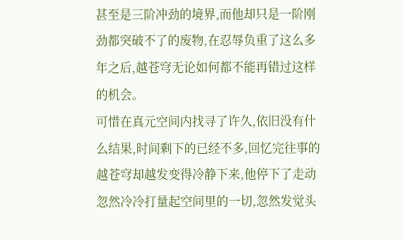甚至是三阶冲劲的境界,而他却只是一阶刚劲都突破不了的废物,在忍辱负重了这么多年之后,越苍穹无论如何都不能再错过这样的机会。
可惜在真元空间内找寻了许久,依旧没有什么结果,时间剩下的已经不多,回忆完往事的越苍穹却越发变得冷静下来,他停下了走动忽然冷冷打量起空间里的一切,忽然发觉头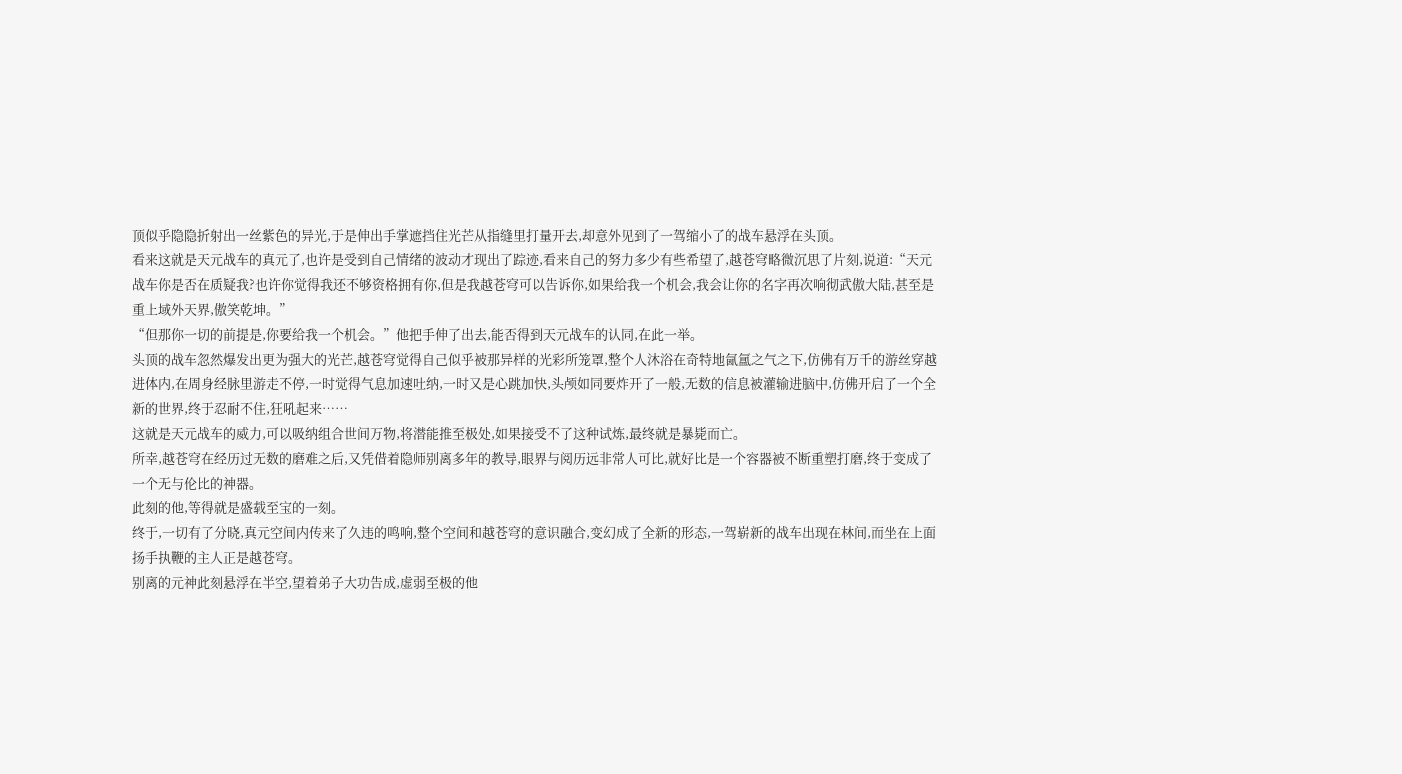顶似乎隐隐折射出一丝紫色的异光,于是伸出手掌遮挡住光芒从指缝里打量开去,却意外见到了一驾缩小了的战车悬浮在头顶。
看来这就是天元战车的真元了,也许是受到自己情绪的波动才现出了踪迹,看来自己的努力多少有些希望了,越苍穹略微沉思了片刻,说道:“天元战车你是否在质疑我?也许你觉得我还不够资格拥有你,但是我越苍穹可以告诉你,如果给我一个机会,我会让你的名字再次响彻武傲大陆,甚至是重上域外天界,傲笑乾坤。”
“但那你一切的前提是,你要给我一个机会。”他把手伸了出去,能否得到天元战车的认同,在此一举。
头顶的战车忽然爆发出更为强大的光芒,越苍穹觉得自己似乎被那异样的光彩所笼罩,整个人沐浴在奇特地氤氲之气之下,仿佛有万千的游丝穿越进体内,在周身经脉里游走不停,一时觉得气息加速吐纳,一时又是心跳加快,头颅如同要炸开了一般,无数的信息被灌输进脑中,仿佛开启了一个全新的世界,终于忍耐不住,狂吼起来……
这就是天元战车的威力,可以吸纳组合世间万物,将潜能推至极处,如果接受不了这种试炼,最终就是暴毙而亡。
所幸,越苍穹在经历过无数的磨难之后,又凭借着隐师别离多年的教导,眼界与阅历远非常人可比,就好比是一个容器被不断重塑打磨,终于变成了一个无与伦比的神器。
此刻的他,等得就是盛载至宝的一刻。
终于,一切有了分晓,真元空间内传来了久违的鸣响,整个空间和越苍穹的意识融合,变幻成了全新的形态,一驾崭新的战车出现在林间,而坐在上面扬手执鞭的主人正是越苍穹。
别离的元神此刻悬浮在半空,望着弟子大功告成,虚弱至极的他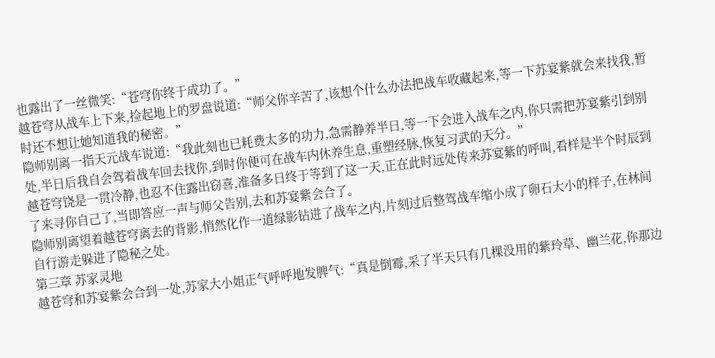也露出了一丝微笑:“苍穹你终于成功了。”
越苍穹从战车上下来,捡起地上的罗盘说道:“师父你辛苦了,该想个什么办法把战车收藏起来,等一下苏宴紫就会来找我,暂时还不想让她知道我的秘密。”
隐师别离一指天元战车说道:“我此刻也已耗费太多的功力,急需静养半日,等一下会进入战车之内,你只需把苏宴紫引到别处,半日后我自会驾着战车回去找你,到时你便可在战车内休养生息,重塑经脉,恢复习武的天分。”
越苍穹饶是一贯冷静,也忍不住露出窃喜,准备多日终于等到了这一天,正在此时远处传来苏宴紫的呼叫,看样是半个时辰到了来寻你自己了,当即答应一声与师父告别,去和苏宴紫会合了。
隐师别离望着越苍穹离去的背影,悄然化作一道绿影钻进了战车之内,片刻过后整驾战车缩小成了卵石大小的样子,在林间自行游走躲进了隐秘之处。
第三章 苏家灵地
越苍穹和苏宴紫会合到一处,苏家大小姐正气呼呼地发脾气:“真是倒霉,采了半天只有几棵没用的紫玲草、幽兰花,你那边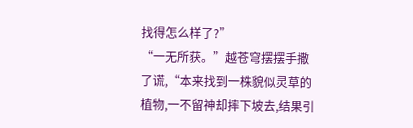找得怎么样了?”
“一无所获。”越苍穹摆摆手撒了谎,“本来找到一株貌似灵草的植物,一不留神却摔下坡去,结果引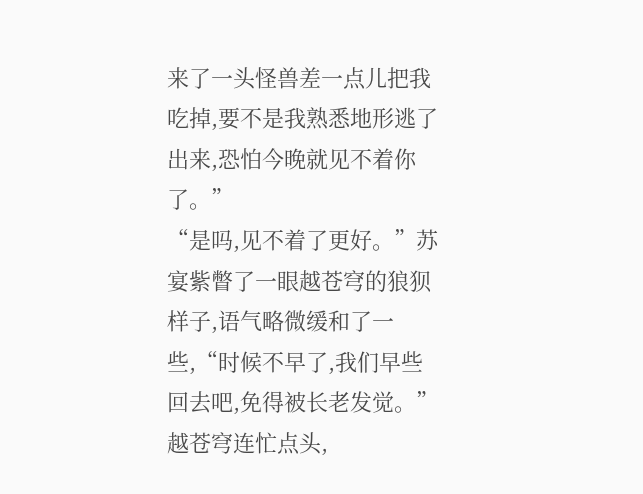来了一头怪兽差一点儿把我吃掉,要不是我熟悉地形逃了出来,恐怕今晚就见不着你了。”
“是吗,见不着了更好。”苏宴紫瞥了一眼越苍穹的狼狈样子,语气略微缓和了一些,“时候不早了,我们早些回去吧,免得被长老发觉。”
越苍穹连忙点头,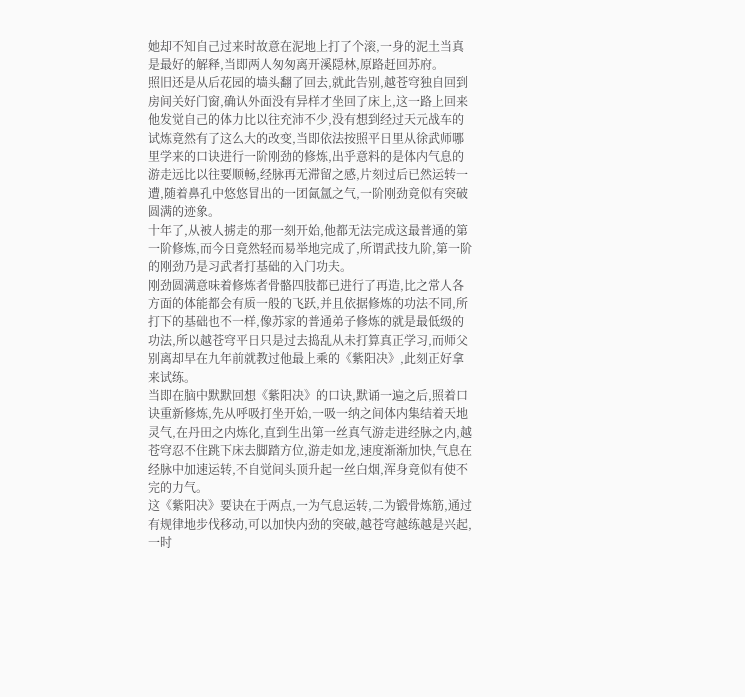她却不知自己过来时故意在泥地上打了个滚,一身的泥土当真是最好的解释,当即两人匆匆离开溪隠林,原路赶回苏府。
照旧还是从后花园的墙头翻了回去,就此告别,越苍穹独自回到房间关好门窗,确认外面没有异样才坐回了床上,这一路上回来他发觉自己的体力比以往充沛不少,没有想到经过天元战车的试炼竟然有了这么大的改变,当即依法按照平日里从徐武师哪里学来的口诀进行一阶刚劲的修炼,出乎意料的是体内气息的游走远比以往要顺畅,经脉再无滞留之感,片刻过后已然运转一遭,随着鼻孔中悠悠冒出的一团氤氲之气,一阶刚劲竟似有突破圆满的迹象。
十年了,从被人掳走的那一刻开始,他都无法完成这最普通的第一阶修炼,而今日竟然轻而易举地完成了,所谓武技九阶,第一阶的刚劲乃是习武者打基础的入门功夫。
刚劲圆满意味着修炼者骨骼四肢都已进行了再造,比之常人各方面的体能都会有质一般的飞跃,并且依据修炼的功法不同,所打下的基础也不一样,像苏家的普通弟子修炼的就是最低级的功法,所以越苍穹平日只是过去捣乱从未打算真正学习,而师父别离却早在九年前就教过他最上乘的《紫阳决》,此刻正好拿来试练。
当即在脑中默默回想《紫阳决》的口诀,默诵一遍之后,照着口诀重新修炼,先从呼吸打坐开始,一吸一纳之间体内集结着天地灵气,在丹田之内炼化,直到生出第一丝真气游走进经脉之内,越苍穹忍不住跳下床去脚踏方位,游走如龙,速度渐渐加快,气息在经脉中加速运转,不自觉间头顶升起一丝白烟,浑身竟似有使不完的力气。
这《紫阳决》要诀在于两点,一为气息运转,二为锻骨炼筋,通过有规律地步伐移动,可以加快内劲的突破,越苍穹越练越是兴起,一时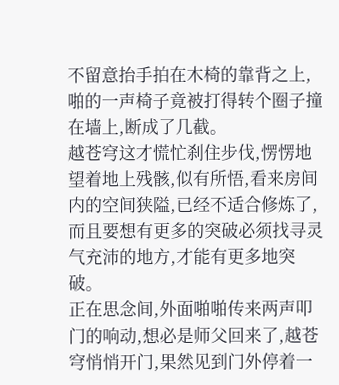不留意抬手拍在木椅的靠背之上,啪的一声椅子竟被打得转个圈子撞在墙上,断成了几截。
越苍穹这才慌忙刹住步伐,愣愣地望着地上残骸,似有所悟,看来房间内的空间狭隘,已经不适合修炼了,而且要想有更多的突破必须找寻灵气充沛的地方,才能有更多地突破。
正在思念间,外面啪啪传来两声叩门的响动,想必是师父回来了,越苍穹悄悄开门,果然见到门外停着一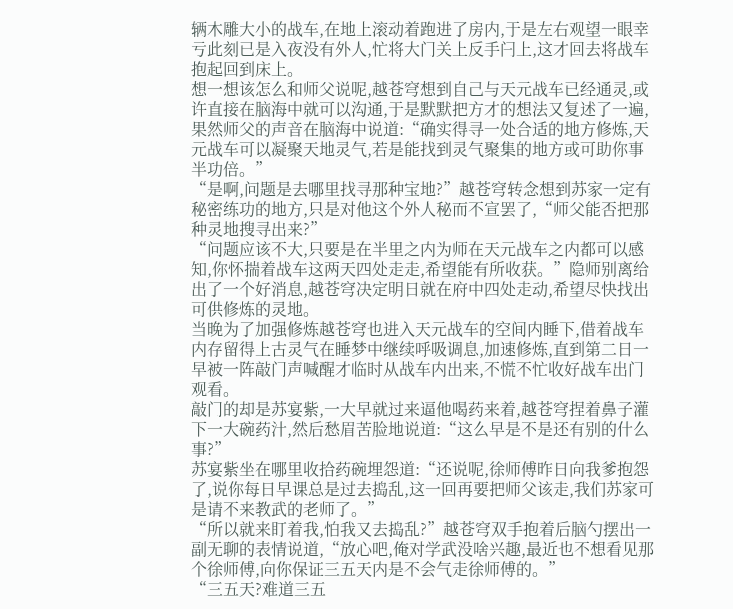辆木雕大小的战车,在地上滚动着跑进了房内,于是左右观望一眼幸亏此刻已是入夜没有外人,忙将大门关上反手闩上,这才回去将战车抱起回到床上。
想一想该怎么和师父说呢,越苍穹想到自己与天元战车已经通灵,或许直接在脑海中就可以沟通,于是默默把方才的想法又复述了一遍,果然师父的声音在脑海中说道:“确实得寻一处合适的地方修炼,天元战车可以凝聚天地灵气,若是能找到灵气聚集的地方或可助你事半功倍。”
“是啊,问题是去哪里找寻那种宝地?”越苍穹转念想到苏家一定有秘密练功的地方,只是对他这个外人秘而不宣罢了,“师父能否把那种灵地搜寻出来?”
“问题应该不大,只要是在半里之内为师在天元战车之内都可以感知,你怀揣着战车这两天四处走走,希望能有所收获。”隐师别离给出了一个好消息,越苍穹决定明日就在府中四处走动,希望尽快找出可供修炼的灵地。
当晚为了加强修炼越苍穹也进入天元战车的空间内睡下,借着战车内存留得上古灵气在睡梦中继续呼吸调息,加速修炼,直到第二日一早被一阵敲门声喊醒才临时从战车内出来,不慌不忙收好战车出门观看。
敲门的却是苏宴紫,一大早就过来逼他喝药来着,越苍穹捏着鼻子灌下一大碗药汁,然后愁眉苦脸地说道:“这么早是不是还有别的什么事?”
苏宴紫坐在哪里收拾药碗埋怨道:“还说呢,徐师傅昨日向我爹抱怨了,说你每日早课总是过去捣乱,这一回再要把师父该走,我们苏家可是请不来教武的老师了。”
“所以就来盯着我,怕我又去捣乱?”越苍穹双手抱着后脑勺摆出一副无聊的表情说道,“放心吧,俺对学武没啥兴趣,最近也不想看见那个徐师傅,向你保证三五天内是不会气走徐师傅的。”
“三五天?难道三五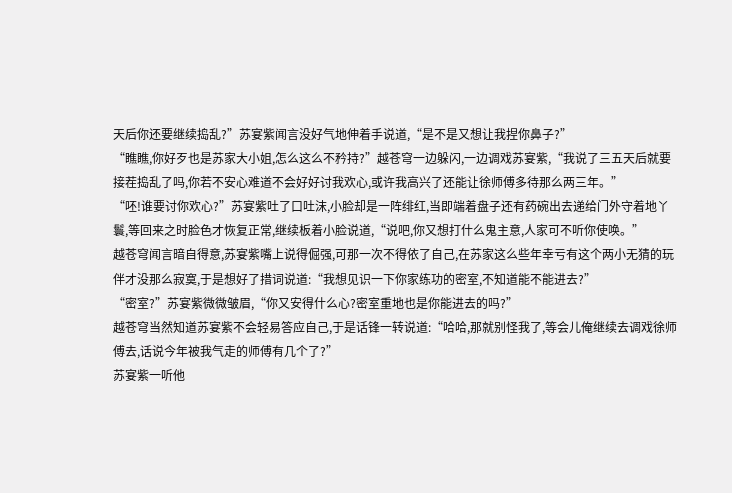天后你还要继续捣乱?”苏宴紫闻言没好气地伸着手说道,“是不是又想让我捏你鼻子?”
“瞧瞧,你好歹也是苏家大小姐,怎么这么不矜持?”越苍穹一边躲闪,一边调戏苏宴紫,“我说了三五天后就要接茬捣乱了吗,你若不安心难道不会好好讨我欢心,或许我高兴了还能让徐师傅多待那么两三年。”
“呸!谁要讨你欢心?”苏宴紫吐了口吐沫,小脸却是一阵绯红,当即端着盘子还有药碗出去递给门外守着地丫鬟,等回来之时脸色才恢复正常,继续板着小脸说道,“说吧,你又想打什么鬼主意,人家可不听你使唤。”
越苍穹闻言暗自得意,苏宴紫嘴上说得倔强,可那一次不得依了自己,在苏家这么些年幸亏有这个两小无猜的玩伴才没那么寂寞,于是想好了措词说道:“我想见识一下你家练功的密室,不知道能不能进去?”
“密室?”苏宴紫微微皱眉,“你又安得什么心?密室重地也是你能进去的吗?”
越苍穹当然知道苏宴紫不会轻易答应自己,于是话锋一转说道:“哈哈,那就别怪我了,等会儿俺继续去调戏徐师傅去,话说今年被我气走的师傅有几个了?”
苏宴紫一听他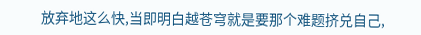放弃地这么快,当即明白越苍穹就是要那个难题挤兑自己,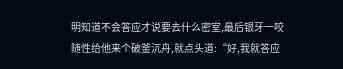明知道不会答应才说要去什么密室,最后银牙一咬随性给他来个破釜沉舟,就点头道:“好,我就答应